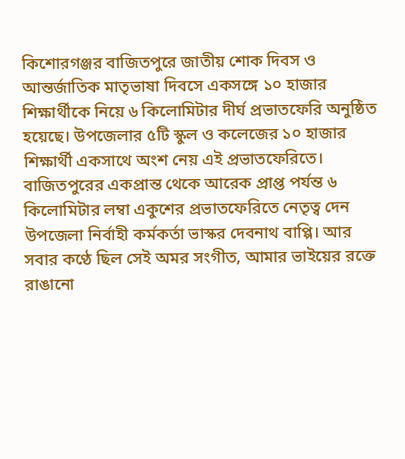কিশোরগঞ্জর বাজিতপুরে জাতীয় শোক দিবস ও আন্তর্জাতিক মাতৃভাষা দিবসে একসঙ্গে ১০ হাজার শিক্ষার্থীকে নিয়ে ৬ কিলোমিটার দীর্ঘ প্রভাতফেরি অনুষ্ঠিত হয়েছে। উপজেলার ৫টি স্কুল ও কলেজের ১০ হাজার শিক্ষার্থী একসাথে অংশ নেয় এই প্রভাতফেরিতে। বাজিতপুরের একপ্রান্ত থেকে আরেক প্রাপ্ত পর্যন্ত ৬ কিলোমিটার লম্বা একুশের প্রভাতফেরিতে নেতৃত্ব দেন উপজেলা নির্বাহী কর্মকর্তা ভাস্কর দেবনাথ বাপ্পি। আর সবার কণ্ঠে ছিল সেই অমর সংগীত, আমার ভাইয়ের রক্তে রাঙানো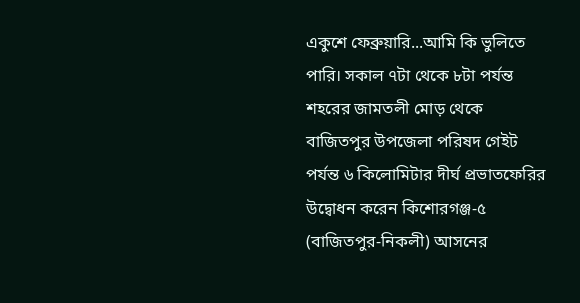একুশে ফেব্রুয়ারি...আমি কি ভুলিতে পারি। সকাল ৭টা থেকে ৮টা পর্যন্ত শহরের জামতলী মোড় থেকে বাজিতপুর উপজেলা পরিষদ গেইট পর্যন্ত ৬ কিলোমিটার দীর্ঘ প্রভাতফেরির উদ্বোধন করেন কিশোরগঞ্জ-৫ (বাজিতপুর-নিকলী) আসনের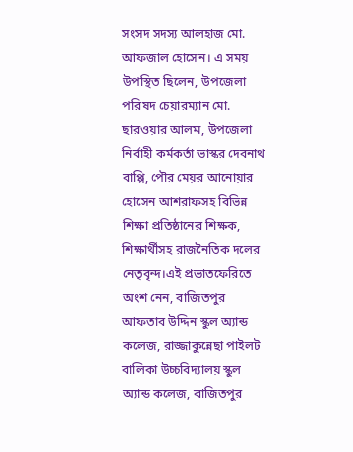সংসদ সদস্য আলহাজ মো. আফজাল হোসেন। এ সময় উপস্থিত ছিলেন, উপজেলা পরিষদ চেয়ারম্যান মো. ছারওয়ার আলম, উপজেলা নির্বাহী কর্মকর্তা ভাস্কর দেবনাথ বাপ্পি, পৌর মেয়র আনোয়ার হোসেন আশরাফসহ বিভিন্ন শিক্ষা প্রতিষ্ঠানের শিক্ষক, শিক্ষার্থীসহ রাজনৈতিক দলের নেতৃবৃন্দ।এই প্রভাতফেরিতে অংশ নেন, বাজিতপুর আফতাব উদ্দিন স্কুল অ্যান্ড কলেজ, রাজ্জাকুন্নেছা পাইলট বালিকা উচ্চবিদ্যালয় স্কুল অ্যান্ড কলেজ, বাজিতপুর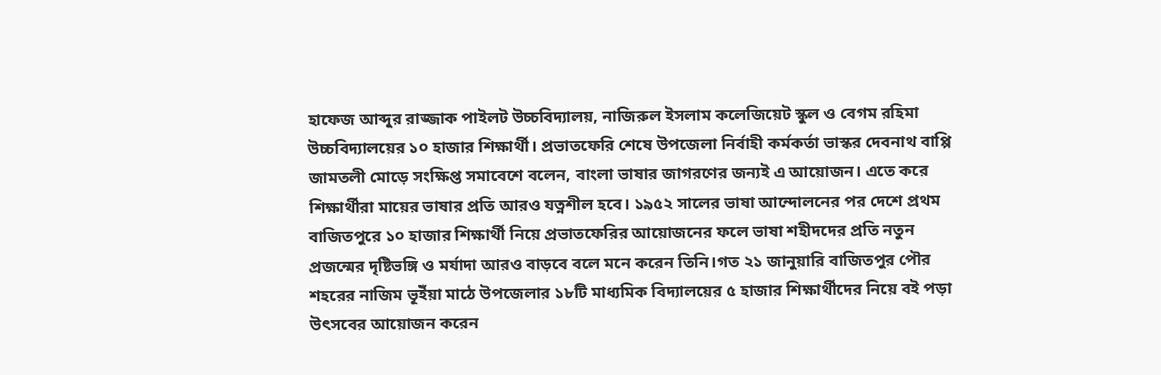হাফেজ আব্দুর রাজ্জাক পাইলট উচ্চবিদ্যালয়, নাজিরুল ইসলাম কলেজিয়েট স্কুল ও বেগম রহিমা উচ্চবিদ্যালয়ের ১০ হাজার শিক্ষার্থী। প্রভাতফেরি শেষে উপজেলা নির্বাহী কর্মকর্তা ভাস্কর দেবনাথ বাপ্পি জামতলী মোড়ে সংক্ষিপ্ত সমাবেশে বলেন, বাংলা ভাষার জাগরণের জন্যই এ আয়োজন। এতে করে শিক্ষার্থীরা মায়ের ভাষার প্রতি আরও যত্নশীল হবে। ১৯৫২ সালের ভাষা আন্দোলনের পর দেশে প্রথম বাজিতপুরে ১০ হাজার শিক্ষার্থী নিয়ে প্রভাতফেরির আয়োজনের ফলে ভাষা শহীদদের প্রতি নতুন প্রজন্মের দৃষ্টিভঙ্গি ও মর্যাদা আরও বাড়বে বলে মনে করেন তিনি।গত ২১ জানুয়ারি বাজিতপুর পৌর শহরের নাজিম ভূইঁয়া মাঠে উপজেলার ১৮টি মাধ্যমিক বিদ্যালয়ের ৫ হাজার শিক্ষার্থীদের নিয়ে বই পড়া উৎসবের আয়োজন করেন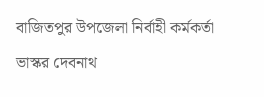বাজিতপুর উপজেলা নির্বাহী কর্মকর্তা ভাস্কর দেবনাথ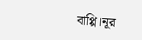বাপ্পি।নূর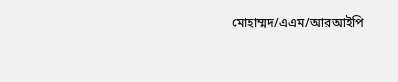মোহাম্মদ/এএম/আরআইপি